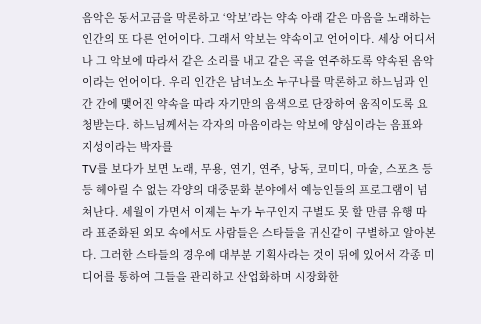음악은 동서고금을 막론하고 ‘악보’라는 약속 아래 같은 마음을 노래하는 인간의 또 다른 언어이다. 그래서 악보는 약속이고 언어이다. 세상 어디서나 그 악보에 따라서 같은 소리를 내고 같은 곡을 연주하도록 약속된 음악이라는 언어이다. 우리 인간은 남녀노소 누구나를 막론하고 하느님과 인간 간에 맺어진 약속을 따라 자기만의 음색으로 단장하여 움직이도록 요청받는다. 하느님께서는 각자의 마음이라는 악보에 양심이라는 음표와 지성이라는 박자를
TV를 보다가 보면 노래, 무용, 연기, 연주, 낭독, 코미디, 마술, 스포츠 등등 헤아릴 수 없는 각양의 대중문화 분야에서 예능인들의 프로그램이 넘쳐난다. 세월이 가면서 이제는 누가 누구인지 구별도 못 할 만큼 유행 따라 표준화된 외모 속에서도 사람들은 스타들을 귀신같이 구별하고 알아본다. 그러한 스타들의 경우에 대부분 기획사라는 것이 뒤에 있어서 각종 미디어를 통하여 그들을 관리하고 산업화하며 시장화한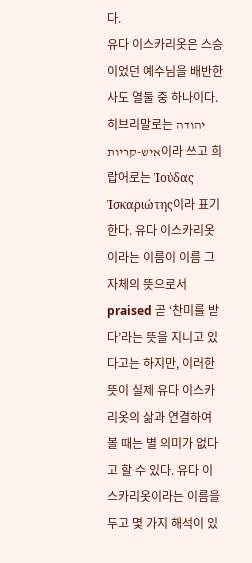다.
유다 이스카리옷은 스승이었던 예수님을 배반한 사도 열둘 중 하나이다. 히브리말로는 יהודה איש-קריות이라 쓰고 희랍어로는 Ἰούδας Ἰσκαριώτης이라 표기한다. 유다 이스카리옷이라는 이름이 이름 그 자체의 뜻으로서 praised 곧 ‘찬미를 받다’라는 뜻을 지니고 있다고는 하지만, 이러한 뜻이 실제 유다 이스카리옷의 삶과 연결하여 볼 때는 별 의미가 없다고 할 수 있다. 유다 이스카리옷이라는 이름을 두고 몇 가지 해석이 있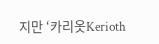지만 ‘카리옷Kerioth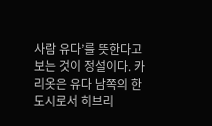사람 유다’를 뜻한다고 보는 것이 정설이다. 카리옷은 유다 남쪽의 한 도시로서 히브리